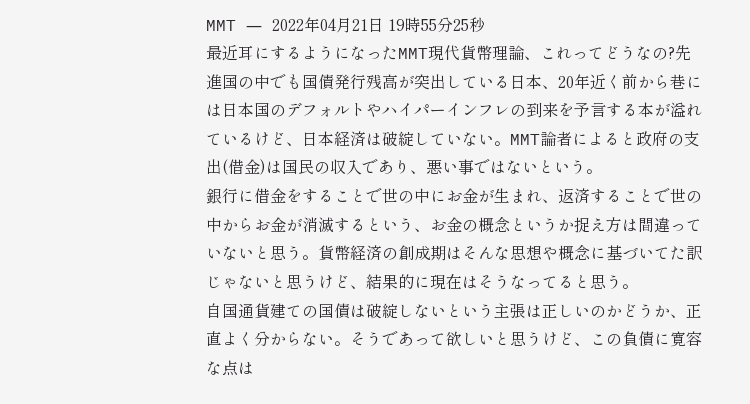MMT ― 2022年04月21日 19時55分25秒
最近耳にするようになったMMT現代貨幣理論、これってどうなの?先進国の中でも国債発行残高が突出している日本、20年近く前から巷には日本国のデフォルトやハイパーインフレの到来を予言する本が溢れているけど、日本経済は破綻していない。MMT論者によると政府の支出(借金)は国民の収入であり、悪い事ではないという。
銀行に借金をすることで世の中にお金が生まれ、返済することで世の中からお金が消滅するという、お金の概念というか捉え方は間違っていないと思う。貨幣経済の創成期はそんな思想や概念に基づいてた訳じゃないと思うけど、結果的に現在はそうなってると思う。
自国通貨建ての国債は破綻しないという主張は正しいのかどうか、正直よく分からない。そうであって欲しいと思うけど、この負債に寛容な点は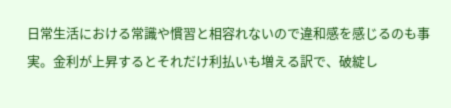日常生活における常識や慣習と相容れないので違和感を感じるのも事実。金利が上昇するとそれだけ利払いも増える訳で、破綻し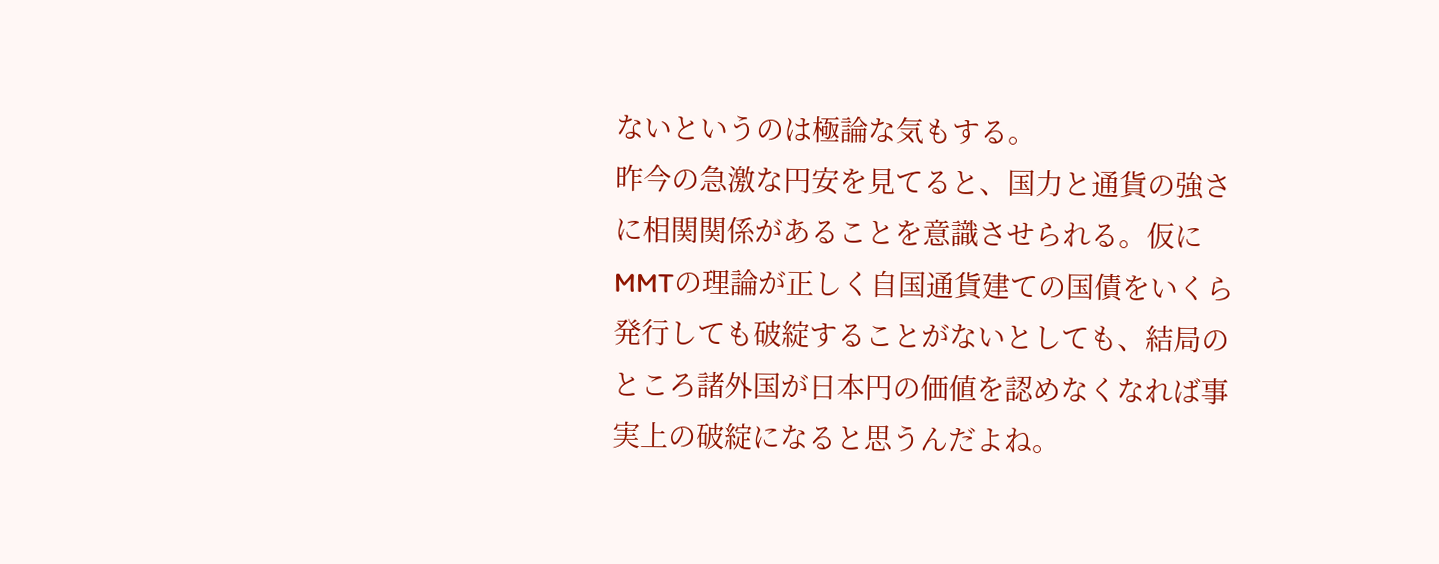ないというのは極論な気もする。
昨今の急激な円安を見てると、国力と通貨の強さに相関関係があることを意識させられる。仮にMMTの理論が正しく自国通貨建ての国債をいくら発行しても破綻することがないとしても、結局のところ諸外国が日本円の価値を認めなくなれば事実上の破綻になると思うんだよね。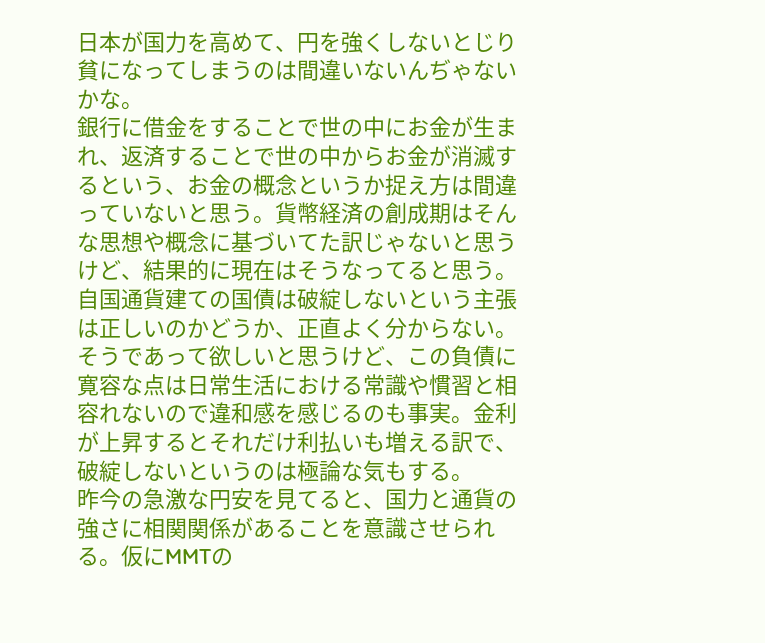日本が国力を高めて、円を強くしないとじり貧になってしまうのは間違いないんぢゃないかな。
銀行に借金をすることで世の中にお金が生まれ、返済することで世の中からお金が消滅するという、お金の概念というか捉え方は間違っていないと思う。貨幣経済の創成期はそんな思想や概念に基づいてた訳じゃないと思うけど、結果的に現在はそうなってると思う。
自国通貨建ての国債は破綻しないという主張は正しいのかどうか、正直よく分からない。そうであって欲しいと思うけど、この負債に寛容な点は日常生活における常識や慣習と相容れないので違和感を感じるのも事実。金利が上昇するとそれだけ利払いも増える訳で、破綻しないというのは極論な気もする。
昨今の急激な円安を見てると、国力と通貨の強さに相関関係があることを意識させられる。仮にMMTの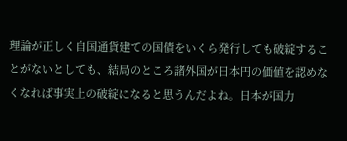理論が正しく自国通貨建ての国債をいくら発行しても破綻することがないとしても、結局のところ諸外国が日本円の価値を認めなくなれば事実上の破綻になると思うんだよね。日本が国力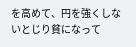を高めて、円を強くしないとじり貧になって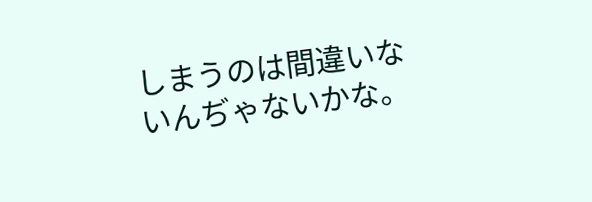しまうのは間違いないんぢゃないかな。